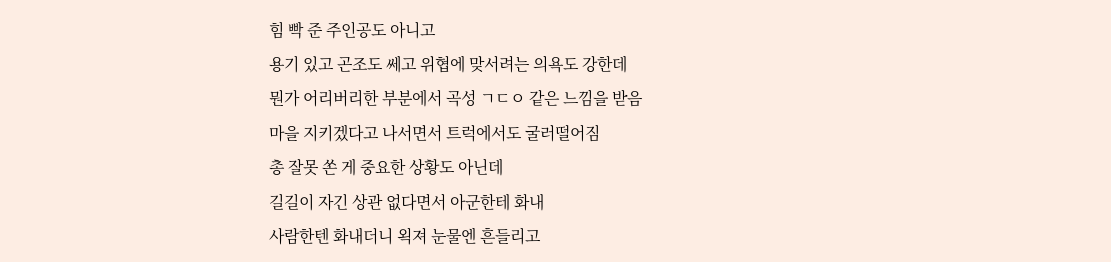힘 빡 준 주인공도 아니고
용기 있고 곤조도 쎄고 위협에 맞서려는 의욕도 강한데
뭔가 어리버리한 부분에서 곡성 ㄱㄷㅇ 같은 느낌을 받음
마을 지키겠다고 나서면서 트럭에서도 굴러떨어짐
총 잘못 쏜 게 중요한 상황도 아닌데
길길이 자긴 상관 없다면서 아군한테 화내
사람한텐 화내더니 왹져 눈물엔 흔들리고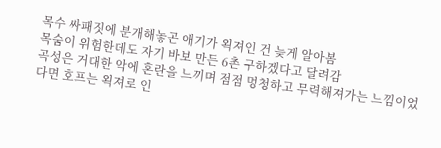목수 싸패짓에 분개해놓곤 애기가 왹져인 건 늦게 알아봄
목숨이 위험한데도 자기 바보 만든 6촌 구하겠다고 달려감
곡성은 거대한 악에 혼란을 느끼며 점점 멍청하고 무력해져가는 느낌이었다면 호프는 왹져로 인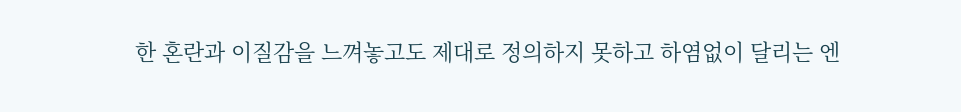한 혼란과 이질감을 느껴놓고도 제대로 정의하지 못하고 하염없이 달리는 엔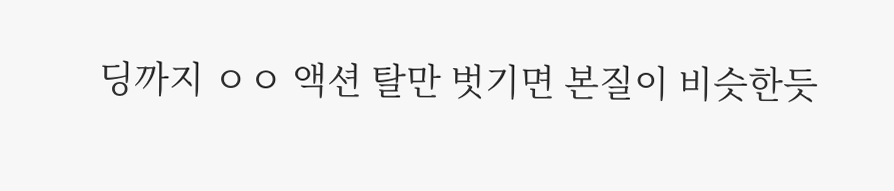딩까지 ㅇㅇ 액션 탈만 벗기면 본질이 비슷한듯